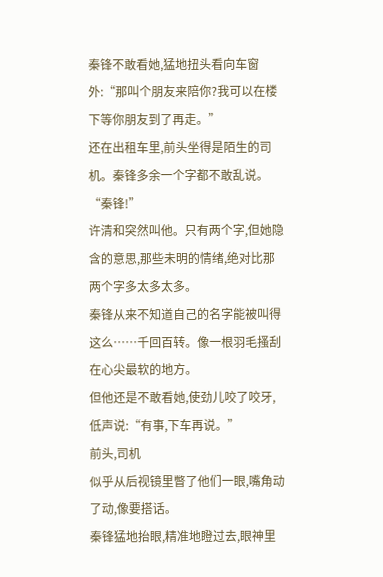秦锋不敢看她,猛地扭头看向车窗外:“那叫个朋友来陪你?我可以在楼下等你朋友到了再走。”
还在出租车里,前头坐得是陌生的司机。秦锋多余一个字都不敢乱说。
“秦锋!”
许清和突然叫他。只有两个字,但她隐含的意思,那些未明的情绪,绝对比那两个字多太多太多。
秦锋从来不知道自己的名字能被叫得这么……千回百转。像一根羽毛搔刮在心尖最软的地方。
但他还是不敢看她,使劲儿咬了咬牙,低声说:“有事,下车再说。”
前头,司机
似乎从后视镜里瞥了他们一眼,嘴角动了动,像要搭话。
秦锋猛地抬眼,精准地瞪过去,眼神里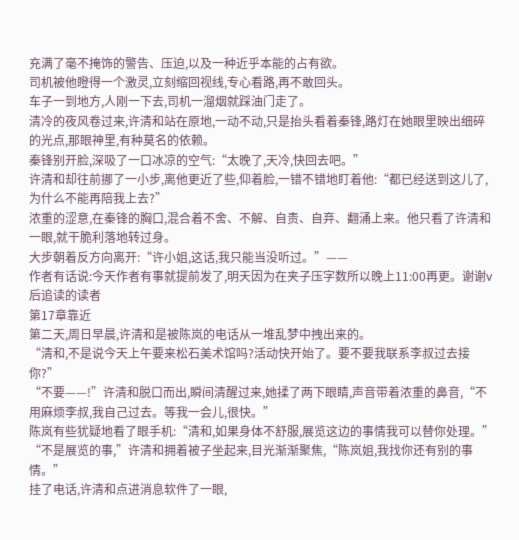充满了毫不掩饰的警告、压迫,以及一种近乎本能的占有欲。
司机被他瞪得一个激灵,立刻缩回视线,专心看路,再不敢回头。
车子一到地方,人刚一下去,司机一溜烟就踩油门走了。
清冷的夜风卷过来,许清和站在原地,一动不动,只是抬头看着秦锋,路灯在她眼里映出细碎的光点,那眼神里,有种莫名的依赖。
秦锋别开脸,深吸了一口冰凉的空气:“太晚了,天冷,快回去吧。”
许清和却往前挪了一小步,离他更近了些,仰着脸,一错不错地盯着他:“都已经送到这儿了,为什么不能再陪我上去?”
浓重的涩意,在秦锋的胸口,混合着不舍、不解、自责、自弃、翻涌上来。他只看了许清和一眼,就干脆利落地转过身。
大步朝着反方向离开:“许小姐,这话,我只能当没听过。”——
作者有话说:今天作者有事就提前发了,明天因为在夹子压字数所以晚上11:00再更。谢谢v后追读的读者
第17章靠近
第二天,周日早晨,许清和是被陈岚的电话从一堆乱梦中拽出来的。
“清和,不是说今天上午要来松石美术馆吗?活动快开始了。要不要我联系李叔过去接你?”
“不要——!”许清和脱口而出,瞬间清醒过来,她揉了两下眼睛,声音带着浓重的鼻音,“不用麻烦李叔,我自己过去。等我一会儿,很快。”
陈岚有些犹疑地看了眼手机:“清和,如果身体不舒服,展览这边的事情我可以替你处理。”
“不是展览的事,”许清和拥着被子坐起来,目光渐渐聚焦,“陈岚姐,我找你还有别的事情。”
挂了电话,许清和点进消息软件了一眼,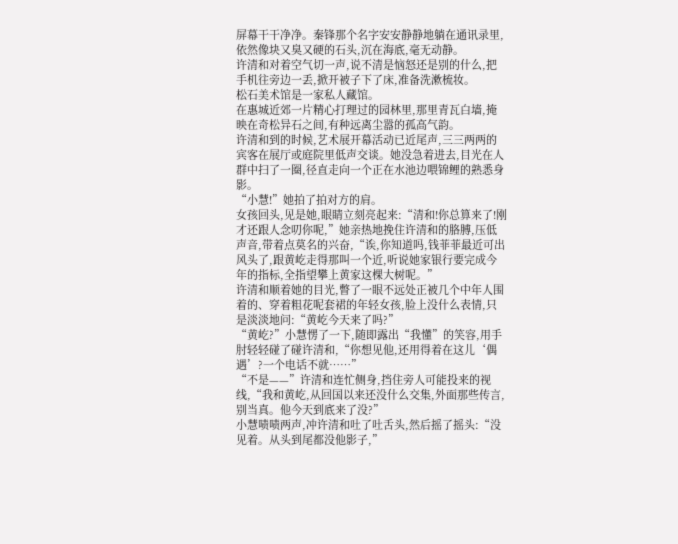屏幕干干净净。秦锋那个名字安安静静地躺在通讯录里,依然像块又臭又硬的石头,沉在海底,毫无动静。
许清和对着空气切一声,说不清是恼怒还是别的什么,把手机往旁边一丢,掀开被子下了床,准备洗漱梳妆。
松石美术馆是一家私人藏馆。
在惠城近郊一片精心打理过的园林里,那里青瓦白墙,掩映在奇松异石之间,有种远离尘嚣的孤高气韵。
许清和到的时候,艺术展开幕活动已近尾声,三三两两的宾客在展厅或庭院里低声交谈。她没急着进去,目光在人群中扫了一圈,径直走向一个正在水池边喂锦鲤的熟悉身影。
“小慧!”她拍了拍对方的肩。
女孩回头,见是她,眼睛立刻亮起来:“清和!你总算来了!刚才还跟人念叨你呢,”她亲热地挽住许清和的胳膊,压低声音,带着点莫名的兴奋,“诶,你知道吗,钱菲菲最近可出风头了,跟黄屹走得那叫一个近,听说她家银行要完成今年的指标,全指望攀上黄家这棵大树呢。”
许清和顺着她的目光,瞥了一眼不远处正被几个中年人围着的、穿着粗花呢套裙的年轻女孩,脸上没什么表情,只是淡淡地问:“黄屹今天来了吗?”
“黄屹?”小慧愣了一下,随即露出“我懂”的笑容,用手肘轻轻碰了碰许清和,“你想见他,还用得着在这儿‘偶遇’?一个电话不就……”
“不是——”许清和连忙侧身,挡住旁人可能投来的视线,“我和黄屹,从回国以来还没什么交集,外面那些传言,别当真。他今天到底来了没?”
小慧啧啧两声,冲许清和吐了吐舌头,然后摇了摇头:“没见着。从头到尾都没他影子,”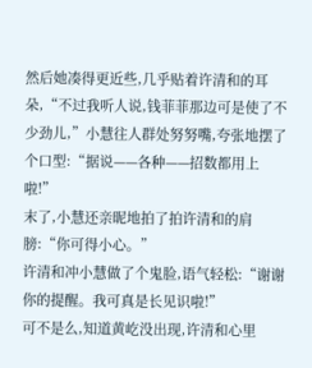然后她凑得更近些,几乎贴着许清和的耳朵,“不过我听人说,钱菲菲那边可是使了不少劲儿,”小慧往人群处努努嘴,夸张地摆了个口型:“据说——各种——招数都用上啦!”
末了,小慧还亲昵地拍了拍许清和的肩膀:“你可得小心。”
许清和冲小慧做了个鬼脸,语气轻松:“谢谢你的提醒。我可真是长见识啦!”
可不是么,知道黄屹没出现,许清和心里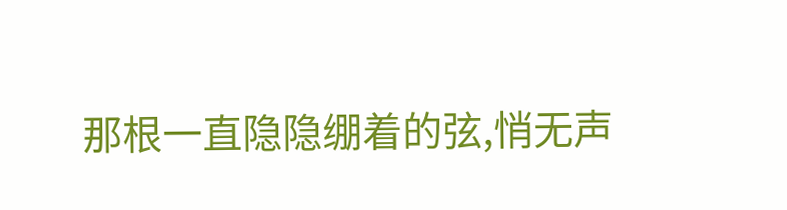那根一直隐隐绷着的弦,悄无声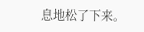息地松了下来。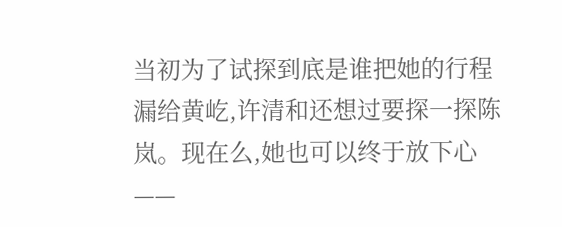当初为了试探到底是谁把她的行程漏给黄屹,许清和还想过要探一探陈岚。现在么,她也可以终于放下心——